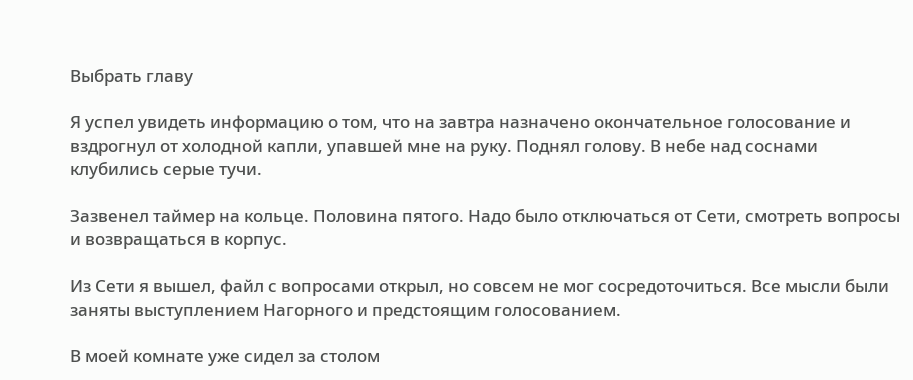Выбрать главу

Я успел увидеть информацию о том, что на завтра назначено окончательное голосование и вздрогнул от холодной капли, упавшей мне на руку. Поднял голову. В небе над соснами клубились серые тучи.

Зазвенел таймер на кольце. Половина пятого. Надо было отключаться от Сети, смотреть вопросы и возвращаться в корпус.

Из Сети я вышел, файл с вопросами открыл, но совсем не мог сосредоточиться. Все мысли были заняты выступлением Нагорного и предстоящим голосованием.

В моей комнате уже сидел за столом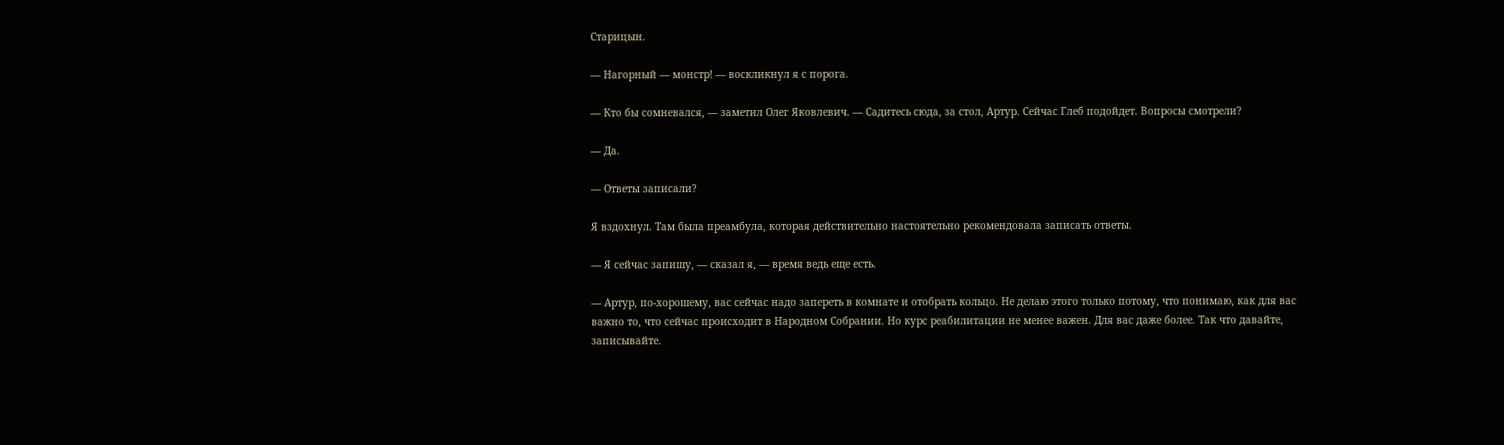Старицын.

— Нагорный — монстр! — воскликнул я с порога.

— Кто бы сомневался, — заметил Олег Яковлевич. — Садитесь сюда, за стол, Артур. Сейчас Глеб подойдет. Вопросы смотрели?

— Да.

— Ответы записали?

Я вздохнул. Там была преамбула, которая действительно настоятельно рекомендовала записать ответы.

— Я сейчас запишу, — сказал я, — время ведь еще есть.

— Артур, по-хорошему, вас сейчас надо запереть в комнате и отобрать кольцо. Не делаю этого только потому, что понимаю, как для вас важно то, что сейчас происходит в Народном Собрании. Но курс реабилитации не менее важен. Для вас даже более. Так что давайте, записывайте.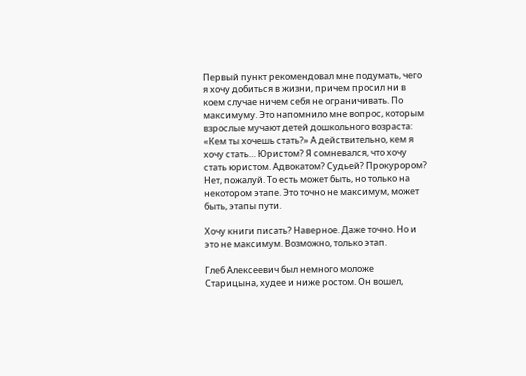Первый пункт рекомендовал мне подумать, чего я хочу добиться в жизни, причем просил ни в коем случае ничем себя не ограничивать. По максимуму. Это напомнило мне вопрос, которым взрослые мучают детей дошкольного возраста: «Кем ты хочешь стать?» А действительно, кем я хочу стать… Юристом? Я сомневался, что хочу стать юристом. Адвокатом? Судьей? Прокурором? Нет, пожалуй. То есть может быть, но только на некотором этапе. Это точно не максимум, может быть, этапы пути.

Хочу книги писать? Наверное. Даже точно. Но и это не максимум. Возможно, только этап.

Глеб Алексеевич был немного моложе Старицына, худее и ниже ростом. Он вошел,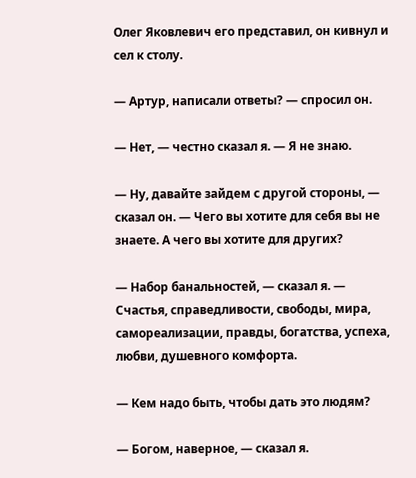Олег Яковлевич его представил, он кивнул и сел к столу.

— Артур, написали ответы? — спросил он.

— Нет, — честно сказал я. — Я не знаю.

— Ну, давайте зайдем с другой стороны, — сказал он. — Чего вы хотите для себя вы не знаете. А чего вы хотите для других?

— Набор банальностей, — сказал я. — Счастья, справедливости, свободы, мира, самореализации, правды, богатства, успеха, любви, душевного комфорта.

— Кем надо быть, чтобы дать это людям?

— Богом, наверное, — сказал я.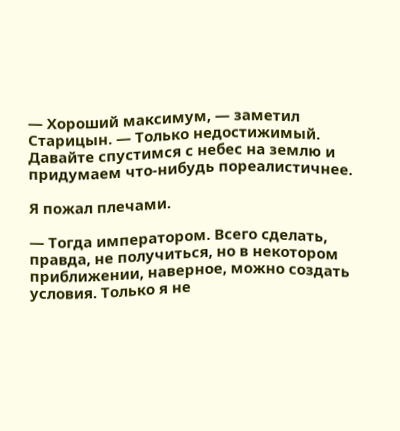— Хороший максимум, — заметил Старицын. — Только недостижимый. Давайте спустимся с небес на землю и придумаем что-нибудь пореалистичнее.

Я пожал плечами.

— Тогда императором. Всего сделать, правда, не получиться, но в некотором приближении, наверное, можно создать условия. Только я не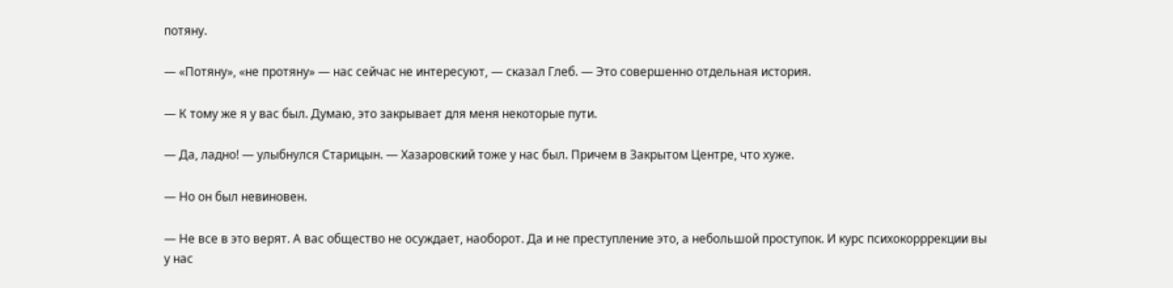потяну.

— «Потяну», «не протяну» — нас сейчас не интересуют, — сказал Глеб. — Это совершенно отдельная история.

— К тому же я у вас был. Думаю, это закрывает для меня некоторые пути.

— Да, ладно! — улыбнулся Старицын. — Хазаровский тоже у нас был. Причем в Закрытом Центре, что хуже.

— Но он был невиновен.

— Не все в это верят. А вас общество не осуждает, наоборот. Да и не преступление это, а небольшой проступок. И курс психокорррекции вы у нас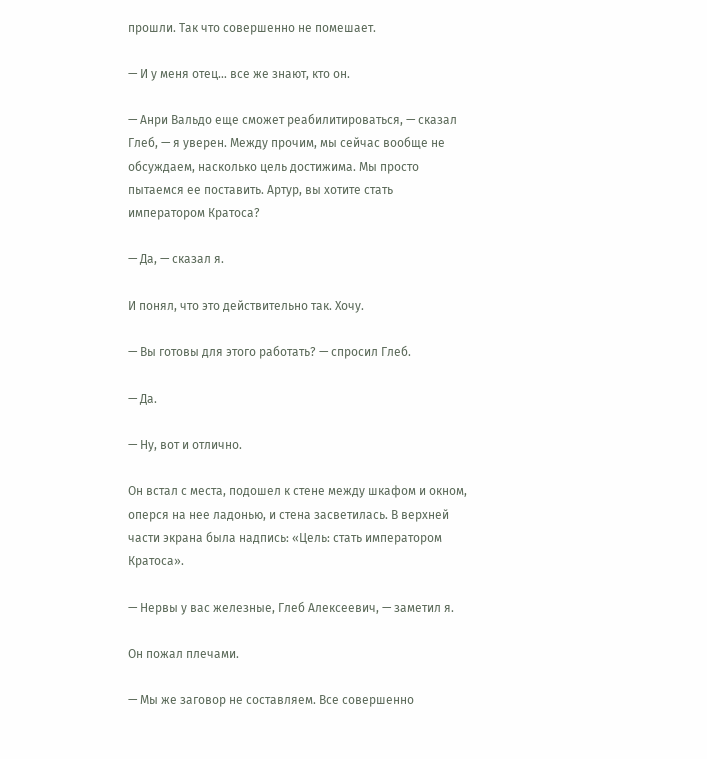прошли. Так что совершенно не помешает.

— И у меня отец… все же знают, кто он.

— Анри Вальдо еще сможет реабилитироваться, — сказал Глеб, — я уверен. Между прочим, мы сейчас вообще не обсуждаем, насколько цель достижима. Мы просто пытаемся ее поставить. Артур, вы хотите стать императором Кратоса?

— Да, — сказал я.

И понял, что это действительно так. Хочу.

— Вы готовы для этого работать? — спросил Глеб.

— Да.

— Ну, вот и отлично.

Он встал с места, подошел к стене между шкафом и окном, оперся на нее ладонью, и стена засветилась. В верхней части экрана была надпись: «Цель: стать императором Кратоса».

— Нервы у вас железные, Глеб Алексеевич, — заметил я.

Он пожал плечами.

— Мы же заговор не составляем. Все совершенно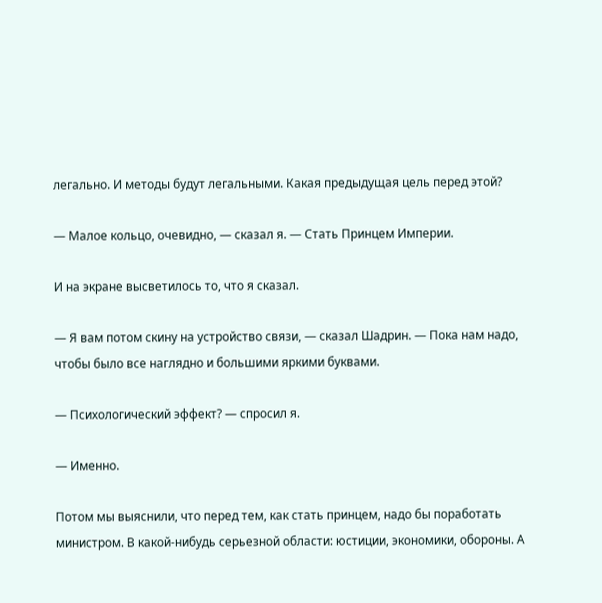легально. И методы будут легальными. Какая предыдущая цель перед этой?

— Малое кольцо, очевидно, — сказал я. — Стать Принцем Империи.

И на экране высветилось то, что я сказал.

— Я вам потом скину на устройство связи, — сказал Шадрин. — Пока нам надо, чтобы было все наглядно и большими яркими буквами.

— Психологический эффект? — спросил я.

— Именно.

Потом мы выяснили, что перед тем, как стать принцем, надо бы поработать министром. В какой-нибудь серьезной области: юстиции, экономики, обороны. А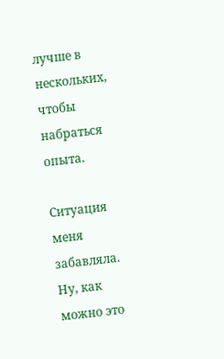лучше в нескольких, чтобы набраться опыта.

Ситуация меня забавляла. Ну, как можно это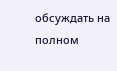обсуждать на полном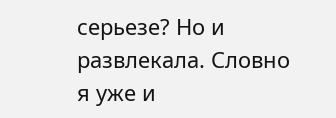серьезе? Но и развлекала. Словно я уже и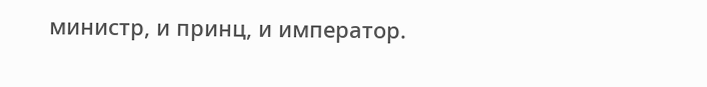министр, и принц, и император.